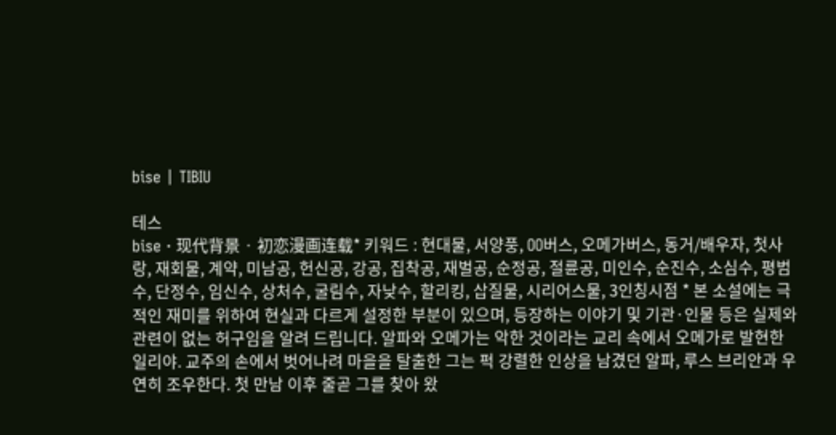bise | TIBIU

테스
bise · 现代背景 · 初恋漫画连载* 키워드 : 현대물, 서양풍, OO버스, 오메가버스, 동거/배우자, 첫사랑, 재회물, 계약, 미남공, 헌신공, 강공, 집착공, 재벌공, 순정공, 절륜공, 미인수, 순진수, 소심수, 평범수, 단정수, 임신수, 상처수, 굴림수, 자낮수, 할리킹, 삽질물, 시리어스물, 3인칭시점 * 본 소설에는 극적인 재미를 위하여 현실과 다르게 설정한 부분이 있으며, 등장하는 이야기 및 기관·인물 등은 실제와 관련이 없는 허구임을 알려 드립니다. 알파와 오메가는 악한 것이라는 교리 속에서 오메가로 발현한 일리야. 교주의 손에서 벗어나려 마을을 탈출한 그는 퍽 강렬한 인상을 남겼던 알파, 루스 브리안과 우연히 조우한다. 첫 만남 이후 줄곧 그를 찾아 왔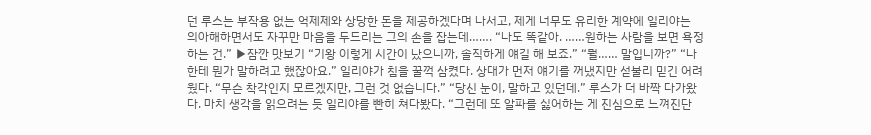던 루스는 부작용 없는 억제제와 상당한 돈을 제공하겠다며 나서고, 제게 너무도 유리한 계약에 일리야는 의아해하면서도 자꾸만 마음을 두드리는 그의 손을 잡는데……. “나도 똑같아. ……원하는 사람을 보면 욕정하는 건.” ▶잠깐 맛보기 “기왕 이렇게 시간이 났으니까, 솔직하게 얘길 해 보죠.” “뭘…… 말입니까?” “나한테 뭔가 말하려고 했잖아요.” 일리야가 침을 꿀꺽 삼켰다. 상대가 먼저 얘기를 꺼냈지만 섣불리 믿긴 어려웠다. “무슨 착각인지 모르겠지만, 그런 것 없습니다.” “당신 눈이, 말하고 있던데.” 루스가 더 바짝 다가왔다. 마치 생각을 읽으려는 듯 일리야를 빤히 쳐다봤다. “그런데 또 알파를 싫어하는 게 진심으로 느껴진단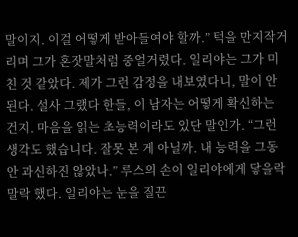말이지. 이걸 어떻게 받아들여야 할까.” 턱을 만지작거리며 그가 혼잣말처럼 중얼거렸다. 일리야는 그가 미친 것 같았다. 제가 그런 감정을 내보였다니, 말이 안 된다. 설사 그랬다 한들, 이 남자는 어떻게 확신하는 건지. 마음을 읽는 초능력이라도 있단 말인가. “그런 생각도 했습니다. 잘못 본 게 아닐까. 내 능력을 그동안 과신하진 않았나.” 루스의 손이 일리야에게 닿을락 말락 했다. 일리야는 눈을 질끈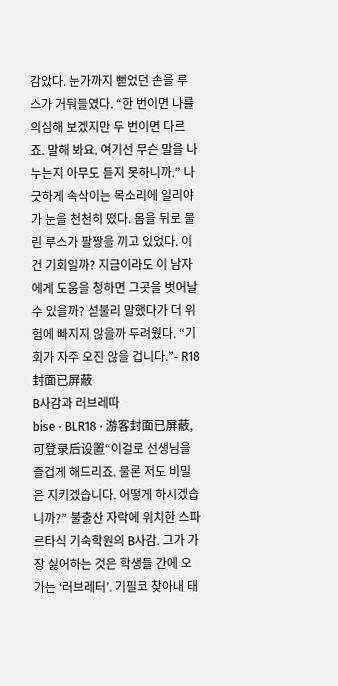감았다. 눈가까지 뻗었던 손을 루스가 거둬들였다. “한 번이면 나를 의심해 보겠지만 두 번이면 다르죠. 말해 봐요. 여기선 무슨 말을 나누는지 아무도 듣지 못하니까.” 나긋하게 속삭이는 목소리에 일리야가 눈을 천천히 떴다. 몸을 뒤로 물린 루스가 팔짱을 끼고 있었다. 이건 기회일까? 지금이라도 이 남자에게 도움을 청하면 그곳을 벗어날 수 있을까? 섣불리 말했다가 더 위험에 빠지지 않을까 두려웠다. “기회가 자주 오진 않을 겁니다.”- R18封面已屏蔽
B사감과 러브레따
bise · BLR18 · 游客封面已屏蔽,可登录后设置“이걸로 선생님을 즐겁게 해드리죠. 물론 저도 비밀은 지키겠습니다. 어떻게 하시겠습니까?” 불출산 자락에 위치한 스파르타식 기숙학원의 B사감. 그가 가장 싫어하는 것은 학생들 간에 오가는 ‘러브레터’. 기필코 찾아내 태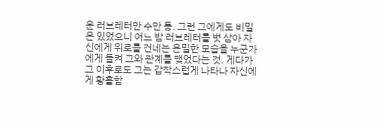운 러브레터만 수만 통. 그런 그에게도 비밀은 있었으니 어느 밤 러브레터를 벗 삼아 자신에게 위로를 건네는 은밀한 모습을 누군가에게 들켜 그와 관계를 맺었다는 것. 게다가 그 이후로도 그는 갑작스럽게 나타나 자신에게 황홀함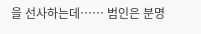을 선사하는데…… 범인은 분명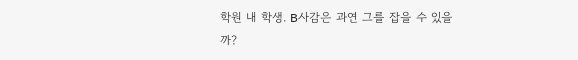학원 내 학생. B사감은 과연 그를 잡을 수 있을까?